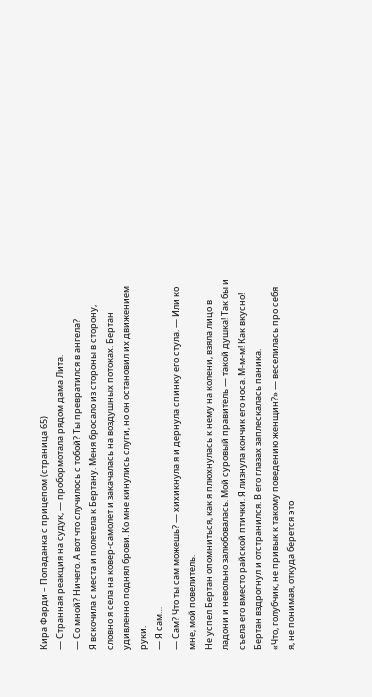Кира Фарди – Попаданка с прицепом (страница 65)
— Странная реакция на судук, — пробормотала рядом дама Лита.
— Со мной? Ничего. А вот что случилось с тобой? Ты превратился в ангела?
Я вскочила с места и полетела к Бертану. Меня бросало из стороны в сторону, словно я села на ковер-самолет и закачалась на воздушных потоках. Бертан удивленно поднял брови. Ко мне кинулись слуги, но он остановил их движением руки.
— Я сам…
— Сам? Что ты сам можешь? — хихикнула я и дернула спинку его стула. — Или ко мне, мой повелитель.
Не успел Бертан опомниться, как я плюхнулась к нему на колени, взяла лицо в ладони и невольно залюбовалась. Мой суровый правитель — такой душка! Так бы и съела его вместо райской птички. Я лизнула кончик его носа. М-м-м! Как вкусно!
Бертан вздрогнул и отстранился. В его глазах заплескалась паника.
«Что, голубчик, не привык к такому поведению женщин?» — веселилась про себя я, не понимая, откуда берется это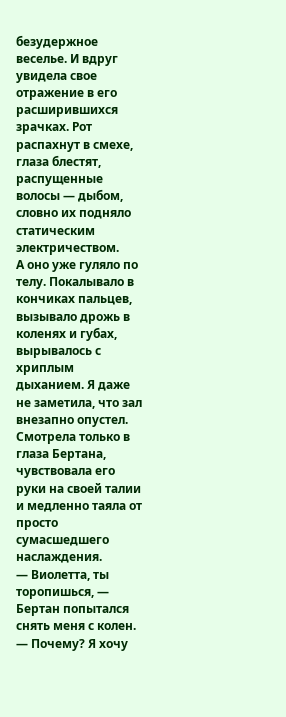безудержное веселье. И вдруг увидела свое отражение в его расширившихся зрачках. Рот распахнут в смехе, глаза блестят, распущенные волосы — дыбом, словно их подняло статическим электричеством.
А оно уже гуляло по телу. Покалывало в кончиках пальцев, вызывало дрожь в коленях и губах, вырывалось с хриплым дыханием. Я даже не заметила, что зал внезапно опустел. Смотрела только в глаза Бертана, чувствовала его руки на своей талии и медленно таяла от просто сумасшедшего наслаждения.
— Виолетта, ты торопишься, — Бертан попытался снять меня с колен.
— Почему? Я хочу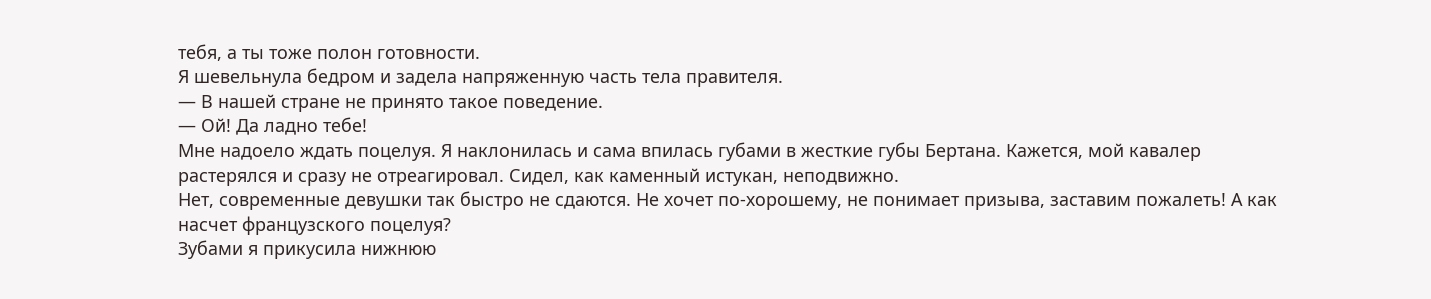тебя, а ты тоже полон готовности.
Я шевельнула бедром и задела напряженную часть тела правителя.
— В нашей стране не принято такое поведение.
— Ой! Да ладно тебе!
Мне надоело ждать поцелуя. Я наклонилась и сама впилась губами в жесткие губы Бертана. Кажется, мой кавалер растерялся и сразу не отреагировал. Сидел, как каменный истукан, неподвижно.
Нет, современные девушки так быстро не сдаются. Не хочет по-хорошему, не понимает призыва, заставим пожалеть! А как насчет французского поцелуя?
Зубами я прикусила нижнюю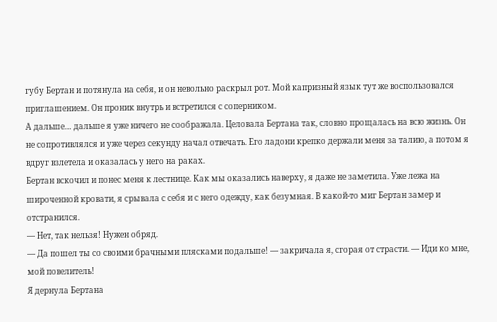губу Бертан и потянула на себя, и он невольно раскрыл рот. Мой капризный язык тут же воспользовался приглашением. Он проник внутрь и встретился с соперником.
А дальше… дальше я уже ничего не соображала. Целовала Бертана так, словно прощалась на всю жизнь. Он не сопротивлялся и уже через секунду начал отвечать. Его ладони крепко держали меня за талию, а потом я вдруг взлетела и оказалась у него на раках.
Бертан вскочил и понес меня к лестнице. Как мы оказались наверху, я даже не заметила. Уже лежа на широченной кровати, я срывала с себя и с него одежду, как безумная. В какой-то миг Бертан замер и отстранился.
— Нет, так нельзя! Нужен обряд.
— Да пошел ты со своими брачными плясками подальше! — закричала я, сгорая от страсти. — Иди ко мне, мой повелитель!
Я дернула Бертана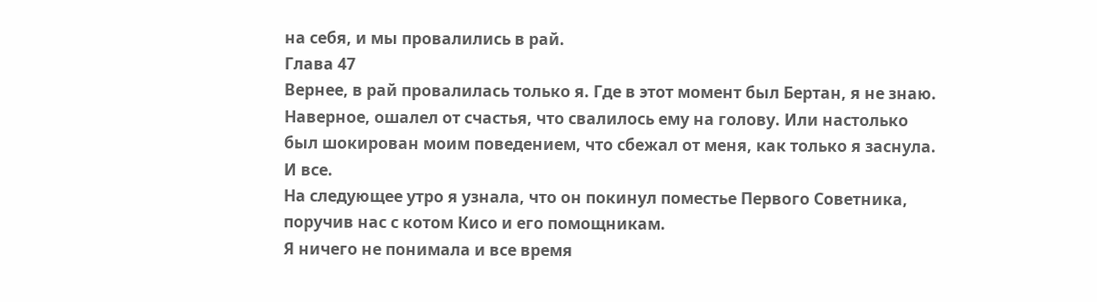на себя, и мы провалились в рай.
Глава 47
Вернее, в рай провалилась только я. Где в этот момент был Бертан, я не знаю. Наверное, ошалел от счастья, что свалилось ему на голову. Или настолько был шокирован моим поведением, что сбежал от меня, как только я заснула.
И все.
На следующее утро я узнала, что он покинул поместье Первого Советника, поручив нас с котом Кисо и его помощникам.
Я ничего не понимала и все время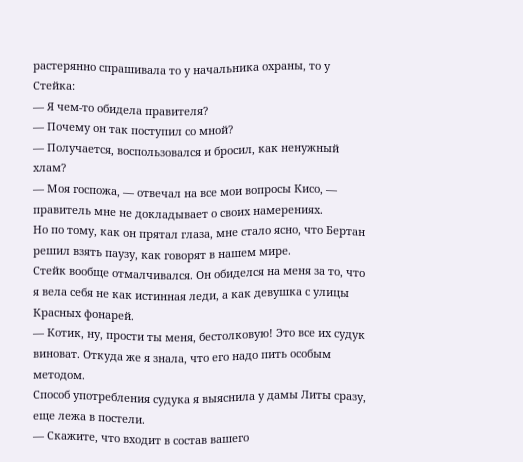растерянно спрашивала то у начальника охраны, то у Стейка:
— Я чем-то обидела правителя?
— Почему он так поступил со мной?
— Получается, воспользовался и бросил, как ненужный хлам?
— Моя госпожа, — отвечал на все мои вопросы Кисо, — правитель мне не докладывает о своих намерениях.
Но по тому, как он прятал глаза, мне стало ясно, что Бертан решил взять паузу, как говорят в нашем мире.
Стейк вообще отмалчивался. Он обиделся на меня за то, что я вела себя не как истинная леди, а как девушка с улицы Красных фонарей.
— Котик, ну, прости ты меня, бестолковую! Это все их судук виноват. Откуда же я знала, что его надо пить особым методом.
Способ употребления судука я выяснила у дамы Литы сразу, еще лежа в постели.
— Скажите, что входит в состав вашего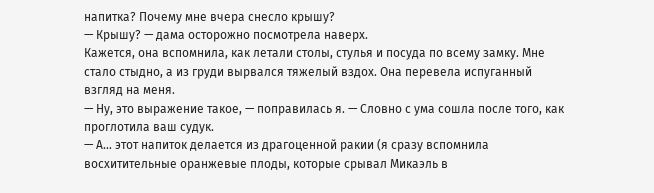напитка? Почему мне вчера снесло крышу?
— Крышу? — дама осторожно посмотрела наверх.
Кажется, она вспомнила, как летали столы, стулья и посуда по всему замку. Мне стало стыдно, а из груди вырвался тяжелый вздох. Она перевела испуганный взгляд на меня.
— Ну, это выражение такое, — поправилась я. — Словно с ума сошла после того, как проглотила ваш судук.
— А… этот напиток делается из драгоценной ракии (я сразу вспомнила восхитительные оранжевые плоды, которые срывал Микаэль в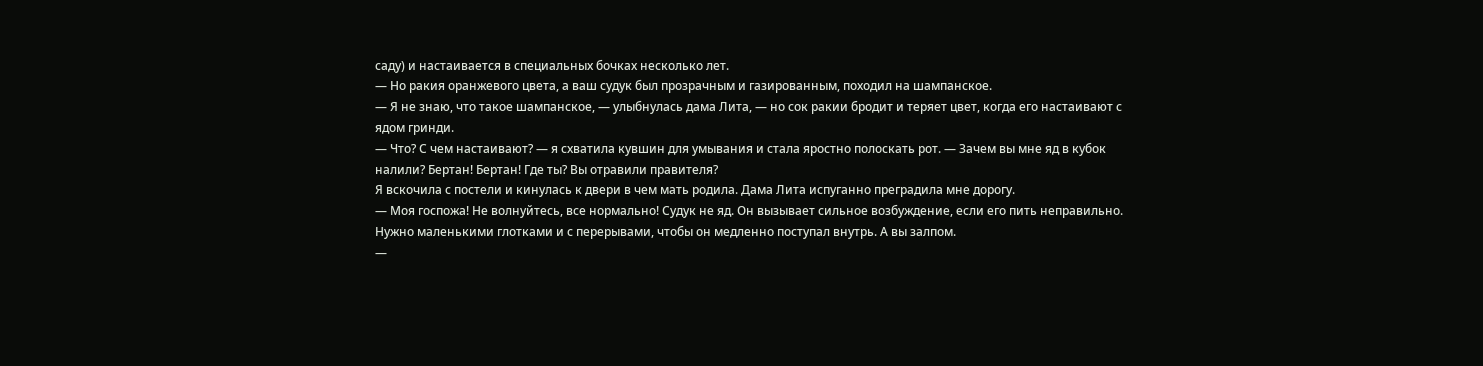саду) и настаивается в специальных бочках несколько лет.
— Но ракия оранжевого цвета, а ваш судук был прозрачным и газированным, походил на шампанское.
— Я не знаю, что такое шампанское, — улыбнулась дама Лита, — но сок ракии бродит и теряет цвет, когда его настаивают с ядом гринди.
— Что? С чем настаивают? — я схватила кувшин для умывания и стала яростно полоскать рот. — Зачем вы мне яд в кубок налили? Бертан! Бертан! Где ты? Вы отравили правителя?
Я вскочила с постели и кинулась к двери в чем мать родила. Дама Лита испуганно преградила мне дорогу.
— Моя госпожа! Не волнуйтесь, все нормально! Судук не яд. Он вызывает сильное возбуждение, если его пить неправильно. Нужно маленькими глотками и с перерывами, чтобы он медленно поступал внутрь. А вы залпом.
—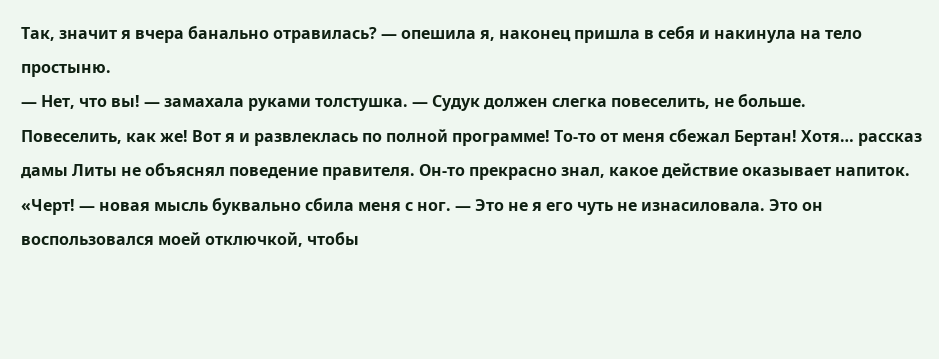Так, значит я вчера банально отравилась? — опешила я, наконец пришла в себя и накинула на тело простыню.
— Нет, что вы! — замахала руками толстушка. — Судук должен слегка повеселить, не больше.
Повеселить, как же! Вот я и развлеклась по полной программе! То-то от меня сбежал Бертан! Хотя… рассказ дамы Литы не объяснял поведение правителя. Он-то прекрасно знал, какое действие оказывает напиток.
«Черт! — новая мысль буквально сбила меня с ног. — Это не я его чуть не изнасиловала. Это он воспользовался моей отключкой, чтобы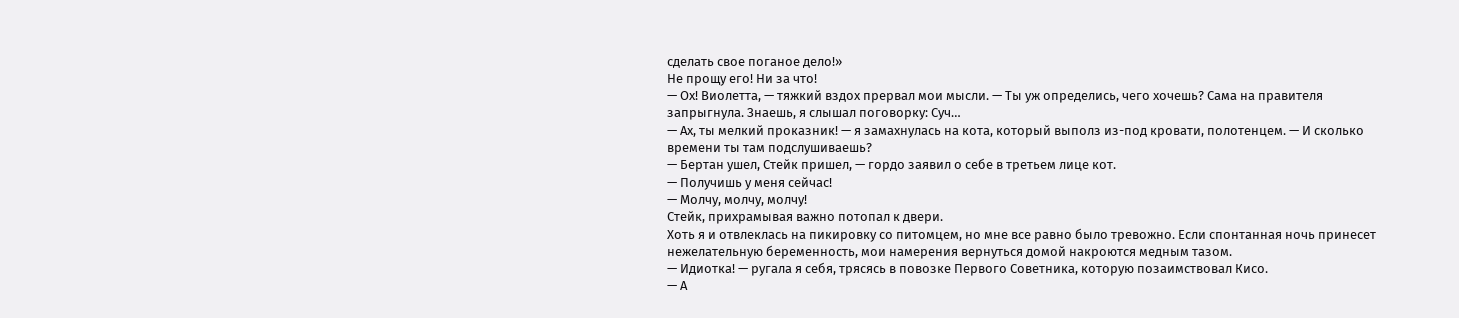сделать свое поганое дело!»
Не прощу его! Ни за что!
— Ох! Виолетта, — тяжкий вздох прервал мои мысли. — Ты уж определись, чего хочешь? Сама на правителя запрыгнула. Знаешь, я слышал поговорку: Суч…
— Ах, ты мелкий проказник! — я замахнулась на кота, который выполз из-под кровати, полотенцем. — И сколько времени ты там подслушиваешь?
— Бертан ушел, Стейк пришел, — гордо заявил о себе в третьем лице кот.
— Получишь у меня сейчас!
— Молчу, молчу, молчу!
Стейк, прихрамывая важно потопал к двери.
Хоть я и отвлеклась на пикировку со питомцем, но мне все равно было тревожно. Если спонтанная ночь принесет нежелательную беременность, мои намерения вернуться домой накроются медным тазом.
— Идиотка! — ругала я себя, трясясь в повозке Первого Советника, которую позаимствовал Кисо.
— А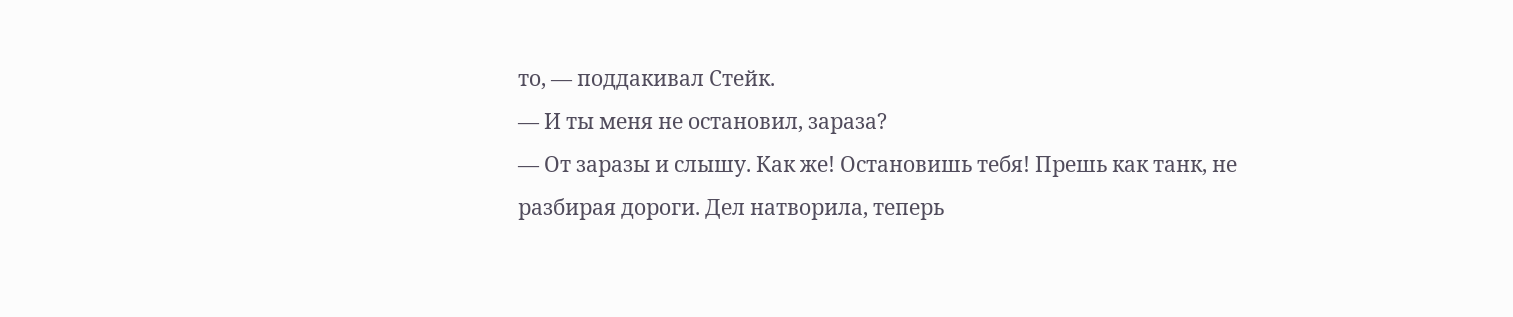то, — поддакивал Стейк.
— И ты меня не остановил, зараза?
— От заразы и слышу. Как же! Остановишь тебя! Прешь как танк, не разбирая дороги. Дел натворила, теперь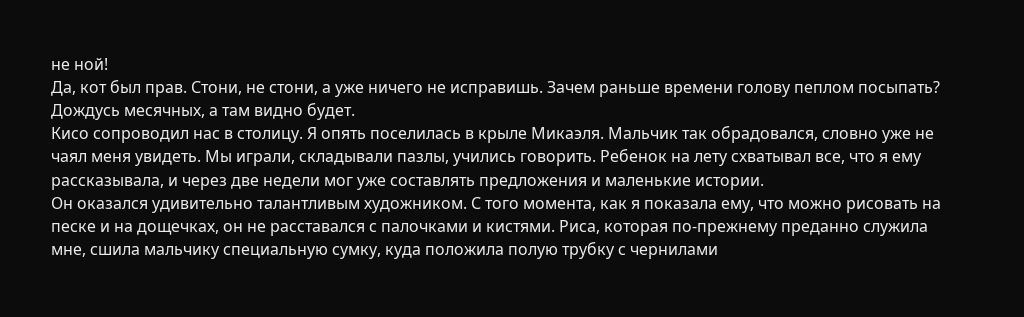не ной!
Да, кот был прав. Стони, не стони, а уже ничего не исправишь. Зачем раньше времени голову пеплом посыпать? Дождусь месячных, а там видно будет.
Кисо сопроводил нас в столицу. Я опять поселилась в крыле Микаэля. Мальчик так обрадовался, словно уже не чаял меня увидеть. Мы играли, складывали пазлы, учились говорить. Ребенок на лету схватывал все, что я ему рассказывала, и через две недели мог уже составлять предложения и маленькие истории.
Он оказался удивительно талантливым художником. С того момента, как я показала ему, что можно рисовать на песке и на дощечках, он не расставался с палочками и кистями. Риса, которая по-прежнему преданно служила мне, сшила мальчику специальную сумку, куда положила полую трубку с чернилами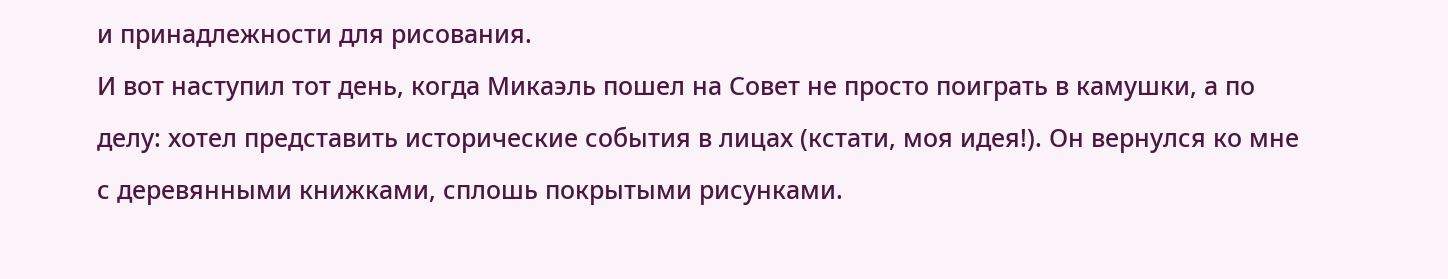и принадлежности для рисования.
И вот наступил тот день, когда Микаэль пошел на Совет не просто поиграть в камушки, а по делу: хотел представить исторические события в лицах (кстати, моя идея!). Он вернулся ко мне с деревянными книжками, сплошь покрытыми рисунками.